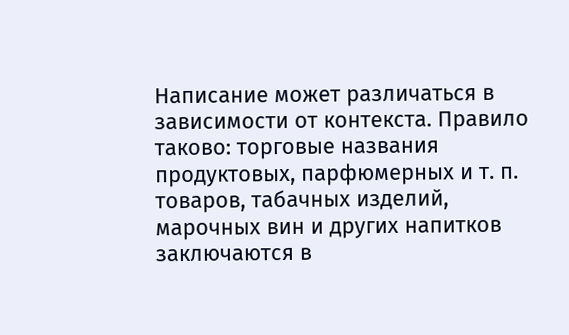Написание может различаться в зависимости от контекста. Правило таково: торговые названия продуктовых, парфюмерных и т. п. товаров, табачных изделий, марочных вин и других напитков заключаются в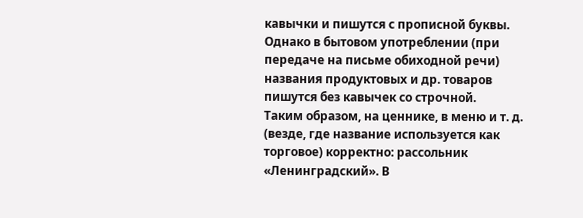кавычки и пишутся с прописной буквы. Однако в бытовом употреблении (при передаче на письме обиходной речи) названия продуктовых и др. товаров пишутся без кавычек со строчной.
Таким образом, на ценнике, в меню и т. д. (везде, где название используется как торговое) корректно: рассольник «Ленинградский». В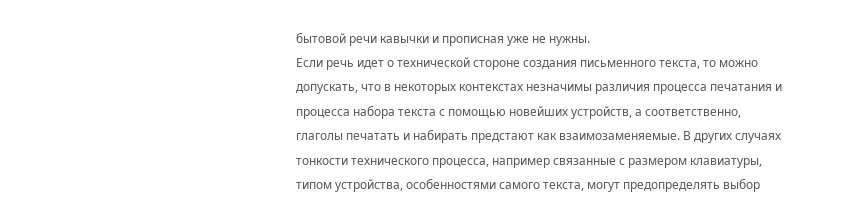бытовой речи кавычки и прописная уже не нужны.
Если речь идет о технической стороне создания письменного текста, то можно допускать, что в некоторых контекстах незначимы различия процесса печатания и процесса набора текста с помощью новейших устройств, а соответственно, глаголы печатать и набирать предстают как взаимозаменяемые. В других случаях тонкости технического процесса, например связанные с размером клавиатуры, типом устройства, особенностями самого текста, могут предопределять выбор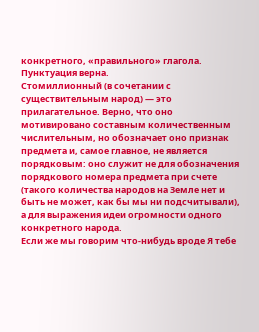конкретного, «правильного» глагола.
Пунктуация верна.
Стомиллионный (в сочетании с существительным народ) — это прилагательное. Верно, что оно мотивировано составным количественным числительным, но обозначает оно признак предмета и, самое главное, не является порядковым: оно служит не для обозначения порядкового номера предмета при счете (такого количества народов на Земле нет и быть не может, как бы мы ни подсчитывали), а для выражения идеи огромности одного конкретного народа.
Если же мы говорим что-нибудь вроде Я тебе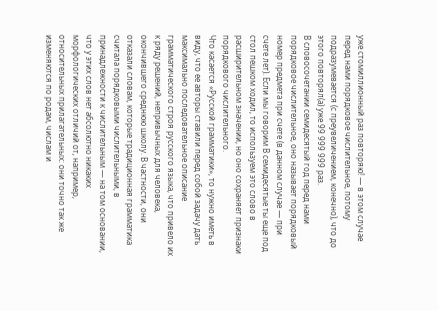уже стомиллионный раз повторяю! — в этом случае перед нами порядковое числительное, потому подразумевается (с преувеличением, конечно), что до этого повторял(а) уже 99 999 999 раз.
В словосочетании семидесятый год перед нами порядковое числительное, оно называет порядковый номер предмета при счете (в данном случае — при счете лет). Если мы говорим В семидесятые ты еще под стол пешком ходил, то используем это слово в расширительном значении, но оно сохраняет признаки порядкового числительного.
Что касается «Русской грамматики», то нужно иметь в виду, что ее авторы ставили перед собой задачу дать максимально последовательное описание грамматического строя русского языка, что привело их к ряду решений, непривычных для человека, окончившего среднюю школу. В частности, они отказали словам, которые традиционная грамматика считала порядковыми числительными, в принадлежности к числительным — на том основании, что у этих слов нет абсолютно никаких морфологических отличий от, например, относительных прилагательных: они точно так же изменяются по родам, числам и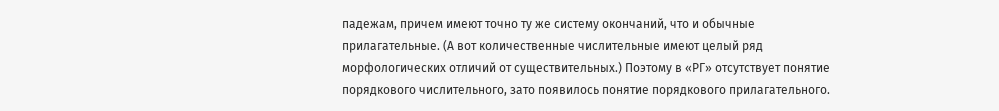падежам, причем имеют точно ту же систему окончаний, что и обычные прилагательные. (А вот количественные числительные имеют целый ряд морфологических отличий от существительных.) Поэтому в «РГ» отсутствует понятие порядкового числительного, зато появилось понятие порядкового прилагательного.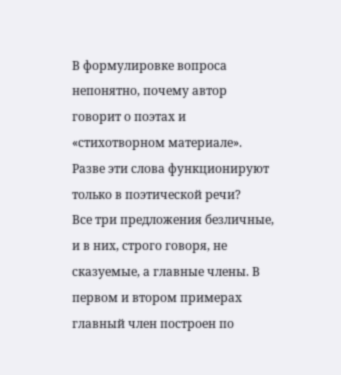В формулировке вопроса непонятно, почему автор говорит о поэтах и «стихотворном материале». Разве эти слова функционируют только в поэтической речи?
Все три предложения безличные, и в них, строго говоря, не сказуемые, а главные члены. В первом и втором примерах главный член построен по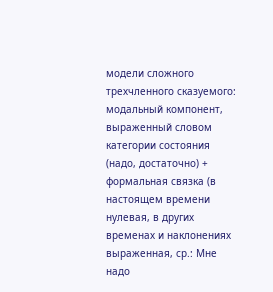модели сложного трехчленного сказуемого: модальный компонент, выраженный словом категории состояния (надо, достаточно) + формальная связка (в настоящем времени нулевая, в других временах и наклонениях выраженная, ср.: Мне надо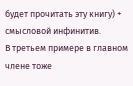будет прочитать эту книгу) + смысловой инфинитив.
В третьем примере в главном члене тоже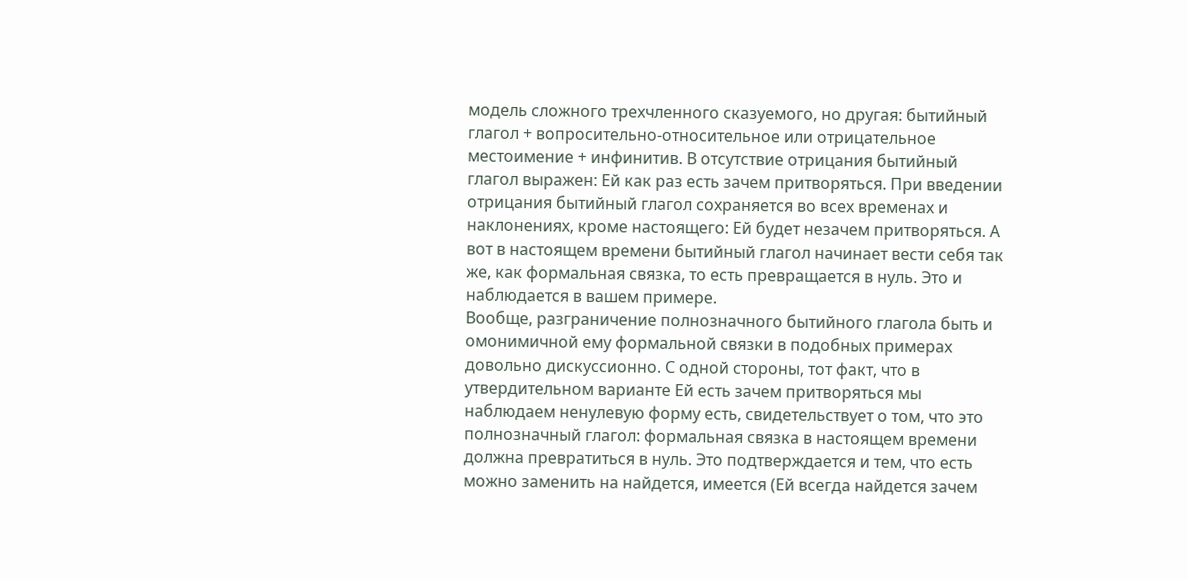модель сложного трехчленного сказуемого, но другая: бытийный глагол + вопросительно-относительное или отрицательное местоимение + инфинитив. В отсутствие отрицания бытийный глагол выражен: Ей как раз есть зачем притворяться. При введении отрицания бытийный глагол сохраняется во всех временах и наклонениях, кроме настоящего: Ей будет незачем притворяться. А вот в настоящем времени бытийный глагол начинает вести себя так же, как формальная связка, то есть превращается в нуль. Это и наблюдается в вашем примере.
Вообще, разграничение полнозначного бытийного глагола быть и омонимичной ему формальной связки в подобных примерах довольно дискуссионно. С одной стороны, тот факт, что в утвердительном варианте Ей есть зачем притворяться мы наблюдаем ненулевую форму есть, свидетельствует о том, что это полнозначный глагол: формальная связка в настоящем времени должна превратиться в нуль. Это подтверждается и тем, что есть можно заменить на найдется, имеется (Ей всегда найдется зачем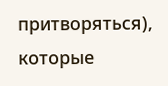притворяться), которые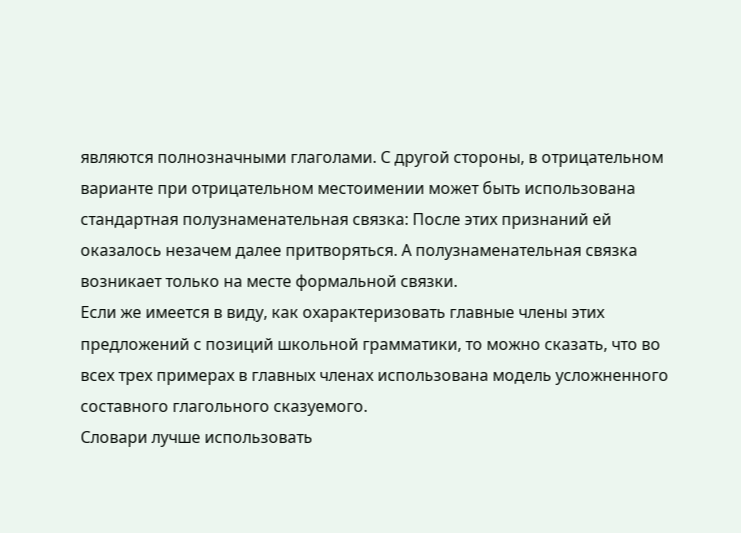являются полнозначными глаголами. С другой стороны, в отрицательном варианте при отрицательном местоимении может быть использована стандартная полузнаменательная связка: После этих признаний ей оказалось незачем далее притворяться. А полузнаменательная связка возникает только на месте формальной связки.
Если же имеется в виду, как охарактеризовать главные члены этих предложений с позиций школьной грамматики, то можно сказать, что во всех трех примерах в главных членах использована модель усложненного составного глагольного сказуемого.
Словари лучше использовать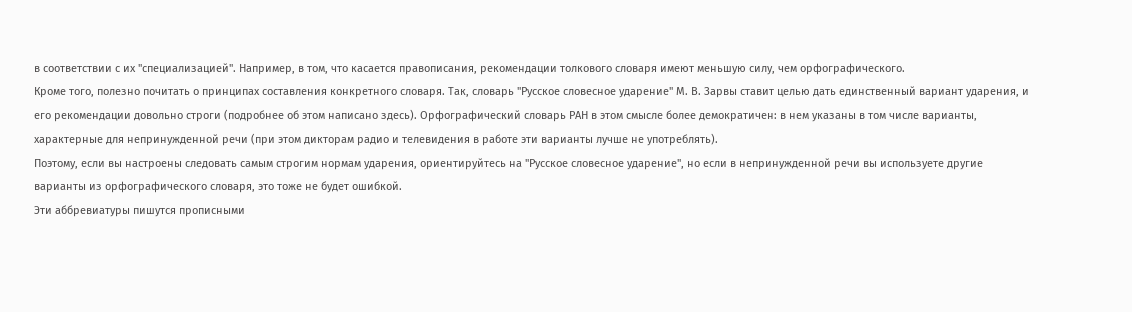в соответствии с их "специализацией". Например, в том, что касается правописания, рекомендации толкового словаря имеют меньшую силу, чем орфографического.
Кроме того, полезно почитать о принципах составления конкретного словаря. Так, словарь "Русское словесное ударение" М. В. Зарвы ставит целью дать единственный вариант ударения, и его рекомендации довольно строги (подробнее об этом написано здесь). Орфографический словарь РАН в этом смысле более демократичен: в нем указаны в том числе варианты, характерные для непринужденной речи (при этом дикторам радио и телевидения в работе эти варианты лучше не употреблять).
Поэтому, если вы настроены следовать самым строгим нормам ударения, ориентируйтесь на "Русское словесное ударение", но если в непринужденной речи вы используете другие варианты из орфографического словаря, это тоже не будет ошибкой.
Эти аббревиатуры пишутся прописными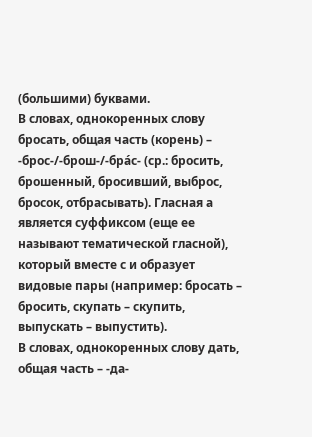(большими) буквами.
В словах, однокоренных слову бросать, общая часть (корень) – -брос-/-брош-/-бра́с- (ср.: бросить, брошенный, бросивший, выброс, бросок, отбрасывать). Гласная а является суффиксом (еще ее называют тематической гласной), который вместе с и образует видовые пары (например: бросать – бросить, скупать – скупить, выпускать – выпустить).
В словах, однокоренных слову дать, общая часть – -да-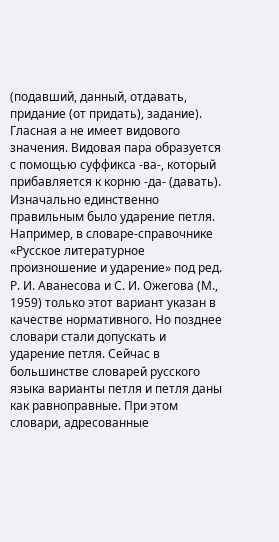(подавший, данный, отдавать, придание (от придать), задание). Гласная а не имеет видового значения. Видовая пара образуется с помощью суффикса -ва-, который прибавляется к корню -да- (давать).
Изначально единственно правильным было ударение петля. Например, в словаре-справочнике «Русское литературное произношение и ударение» под ред. Р. И. Аванесова и С. И. Ожегова (М., 1959) только этот вариант указан в качестве нормативного. Но позднее словари стали допускать и ударение петля. Сейчас в большинстве словарей русского языка варианты петля и петля даны как равноправные. При этом словари, адресованные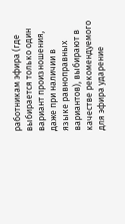работникам эфира (где выбирается только один вариант произношения, даже при наличии в языке равноправных вариантов), выбирают в качестве рекомендуемого для эфира ударение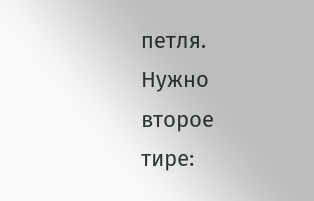петля.
Нужно второе тире: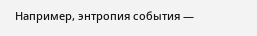Например, энтропия события —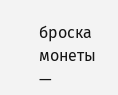броска монеты —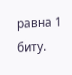равна 1 биту.